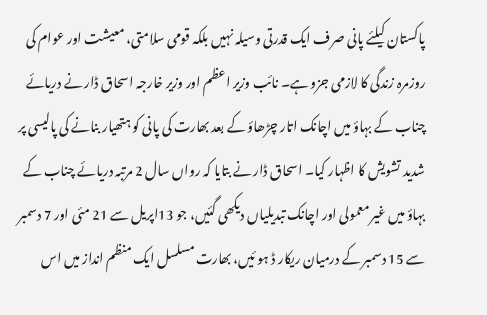پاکستان کیلئے پانی صرف ایک قدرتی وسیلہ نہیں بلکہ قومی سلامتی، معیشت اور عوام کی روزمرہ زندگی کا لازمی جزو ہے۔ نائب وزیر اعظم اور وزیر خارجہ اسحاق ڈار نے دریائے چناب کے بہاؤ میں اچانک اتار چڑھاؤ کے بعد بھارت کی پانی کو ہتھیار بنانے کی پالیسی پر شدید تشویش کا اظہار کیا۔ اسحاق ڈار نے بتایا کہ رواں سال 2 مرتبہ دریائے چناب کے بہاؤ میں غیر معمولی اور اچانک تبدیلیاں دیکھی گئیں، جو 13اپریل سے 21 مئی اور 7 دسمبر سے 15 دسمبر کے درمیان ریکار ڈ ہو ئیں، بھارت مسلسل ایک منظم انداز میں اس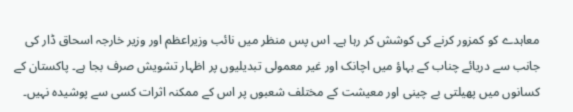معاہدے کو کمزور کرنے کی کوشش کر رہا ہے۔ اس پس منظر میں نائب وزیراعظم اور وزیر خارجہ اسحاق ڈار کی جانب سے دریائے چناب کے بہاؤ میں اچانک اور غیر معمولی تبدیلیوں پر اظہار تشویش صرف بجا ہے۔ پاکستان کے کسانوں میں پھیلتی بے چینی اور معیشت کے مختلف شعبوں پر اس کے ممکنہ اثرات کسی سے پوشیدہ نہیں۔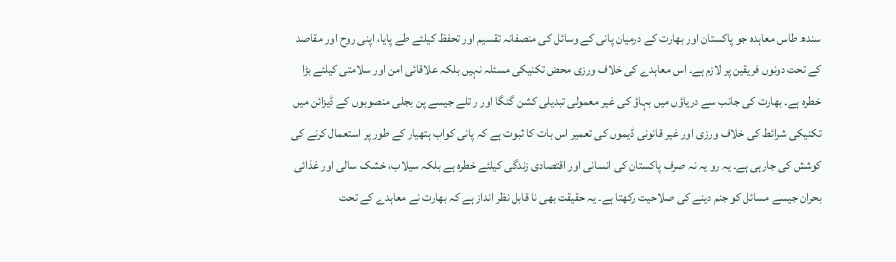سندھ طاس معاہدہ جو پاکستان اور بھارت کے درمیان پانی کے وسائل کی منصفانہ تقسیم اور تحفظ کیلئے طے پایا، اپنی روح اور مقاصد کے تحت دونوں فریقین پر لازم ہے۔ اس معاہدے کی خلاف ورزی محض تکنیکی مسئلہ نہیں بلکہ علاقائی امن اور سلامتی کیلئے بڑا خطرہ ہے۔ بھارت کی جانب سے دریاؤں میں بہاؤ کی غیر معمولی تبدیلی کشن گنگا اور ر تلے جیسے پن بجلی منصوبوں کے ڈیزائن میں تکنیکی شرائط کی خلاف ورزی اور غیر قانونی ڈیموں کی تعمیر اس بات کا ثبوت ہے کہ پانی کواب ہتھیار کے طور پر استعمال کرنے کی کوشش کی جارہی ہے۔ یہ رو یہ نہ صرف پاکستان کی انسانی اور اقتصادی زندگی کیلئے خطرہ ہے بلکہ سیلاب، خشک سالی اور غذائی بحران جیسے مسائل کو جنم دینے کی صلاحیت رکھتا ہے۔ یہ حقیقت بھی نا قابل نظر انداز ہے کہ بھارت نے معاہدے کے تحت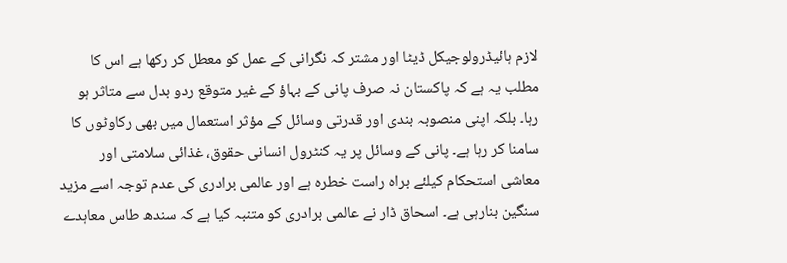لازم ہائیڈرولوجیکل ڈیٹا اور مشتر کہ نگرانی کے عمل کو معطل کر رکھا ہے اس کا مطلب یہ ہے کہ پاکستان نہ صرف پانی کے بہاؤ کے غیر متوقع ردو بدل سے متاثر ہو رہا۔ بلکہ اپنی منصوبہ بندی اور قدرتی وسائل کے مؤثر استعمال میں بھی رکاوٹوں کا سامنا کر رہا ہے۔ پانی کے وسائل پر یہ کنٹرول انسانی حقوق، غذائی سلامتی اور معاشی استحکام کیلئے براہ راست خطرہ ہے اور عالمی برادری کی عدم توجہ اسے مزید سنگین بنارہی ہے۔ اسحاق ڈار نے عالمی برادری کو متنبہ کیا ہے کہ سندھ طاس معاہدے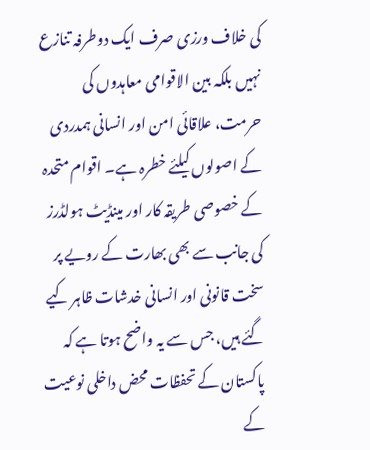کی خلاف ورزی صرف ایک دوطرفہ تنازع نہیں بلکہ بین الاقوامی معاہدوں کی حرمت، علاقائی امن اور انسانی ہمدردی کے اصولوں کیلئے خطرہ ہے۔ اقوام متحدہ کے خصوصی طریقہ کار اور مینڈیٹ ہولڈرز کی جانب سے بھی بھارت کے رویے پر سخت قانونی اور انسانی خدشات ظاہر کیے گئے ہیں، جس سے یہ واضح ہوتا ہے کہ پاکستان کے تحفظات محض داخلی نوعیت کے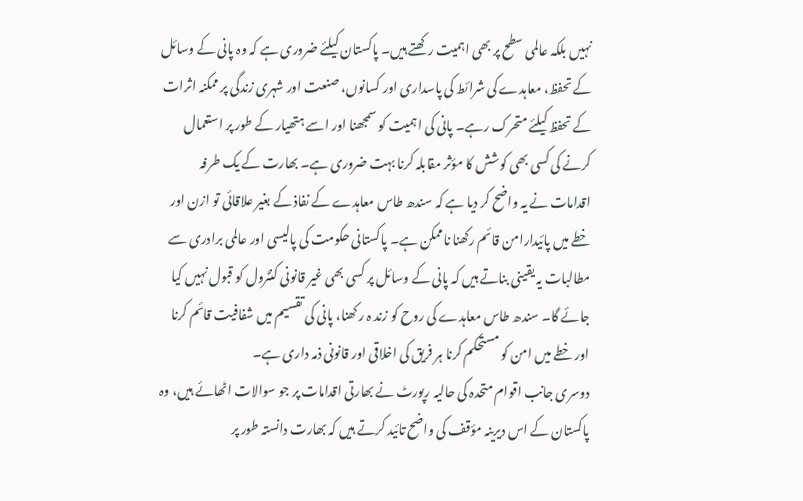نہیں بلکہ عالمی سطح پر بھی اہمیت رکھتے ہیں۔ پاکستان کیلئے ضروری ہے کہ وہ پانی کے وسائل کے تحفظ، معاہدے کی شرائط کی پاسداری اور کسانوں، صنعت اور شہری زندگی پر ممکنہ اثرات کے تحفظ کیلئے متحرک رہے۔ پانی کی اہمیت کو سمجھنا اور اسے ہتھیار کے طور پر استعمال کرنے کی کسی بھی کوشش کا مؤثر مقابلہ کرنا بہت ضروری ہے۔ بھارت کے یک طرفہ اقدامات نے یہ واضح کر دیا ہے کہ سندھ طاس معاہدے کے نفاذ کے بغیر علاقائی تو ازن اور خطے میں پائیدارامن قائم رکھنا ناممکن ہے۔ پاکستانی حکومت کی پالیسی اور عالمی برادری سے مطالبات یہ یقینی بناتے ہیں کہ پانی کے وسائل پر کسی بھی غیر قانونی کنٹرول کو قبول نہیں کیا جائے گا۔ سندھ طاس معاہدے کی روح کو زند ہ ر کھنا، پانی کی تقسیم میں شفافیت قائم کرنا اور خطے میں امن کو مستحکم کرنا ہر فریق کی اخلاقی اور قانونی ذمہ داری ہے۔
دوسری جانب اقوام متحدہ کی حالیہ رپورٹ نے بھارتی اقدامات پر جو سوالات اٹھائے ہیں، وہ پاکستان کے اس دیرینہ مؤقف کی واضح تائید کرتے ہیں کہ بھارت دانستہ طور پر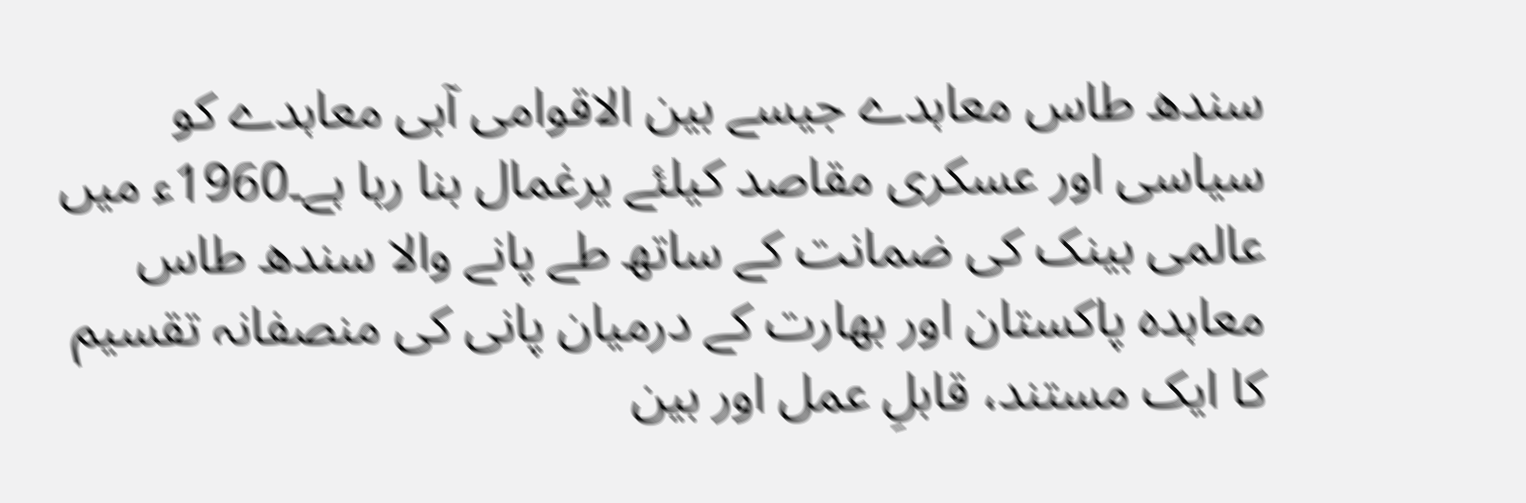سندھ طاس معاہدے جیسے بین الاقوامی آبی معاہدے کو سیاسی اور عسکری مقاصد کیلئے یرغمال بنا رہا ہے۔1960ء میں عالمی بینک کی ضمانت کے ساتھ طے پانے والا سندھ طاس معاہدہ پاکستان اور بھارت کے درمیان پانی کی منصفانہ تقسیم کا ایک مستند، قابلِ عمل اور بین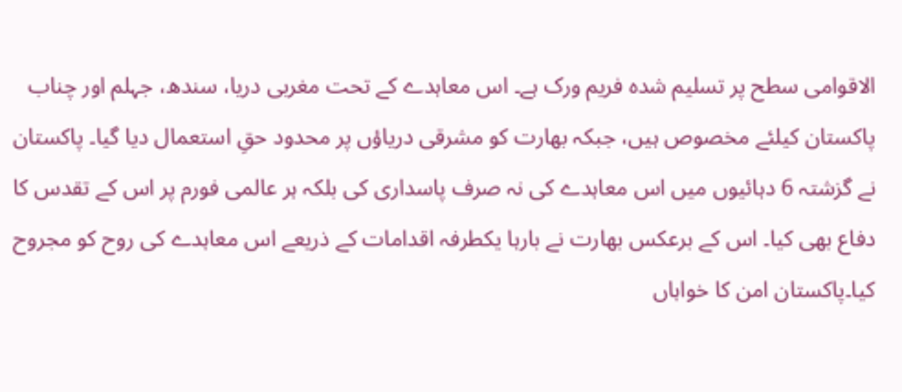الاقوامی سطح پر تسلیم شدہ فریم ورک ہے۔ اس معاہدے کے تحت مغربی دریا، سندھ، جہلم اور چناب پاکستان کیلئے مخصوص ہیں، جبکہ بھارت کو مشرقی دریاؤں پر محدود حقِ استعمال دیا گیا۔ پاکستان نے گزشتہ 6 دہائیوں میں اس معاہدے کی نہ صرف پاسداری کی بلکہ ہر عالمی فورم پر اس کے تقدس کا دفاع بھی کیا۔ اس کے برعکس بھارت نے بارہا یکطرفہ اقدامات کے ذریعے اس معاہدے کی روح کو مجروح کیا۔پاکستان امن کا خواہاں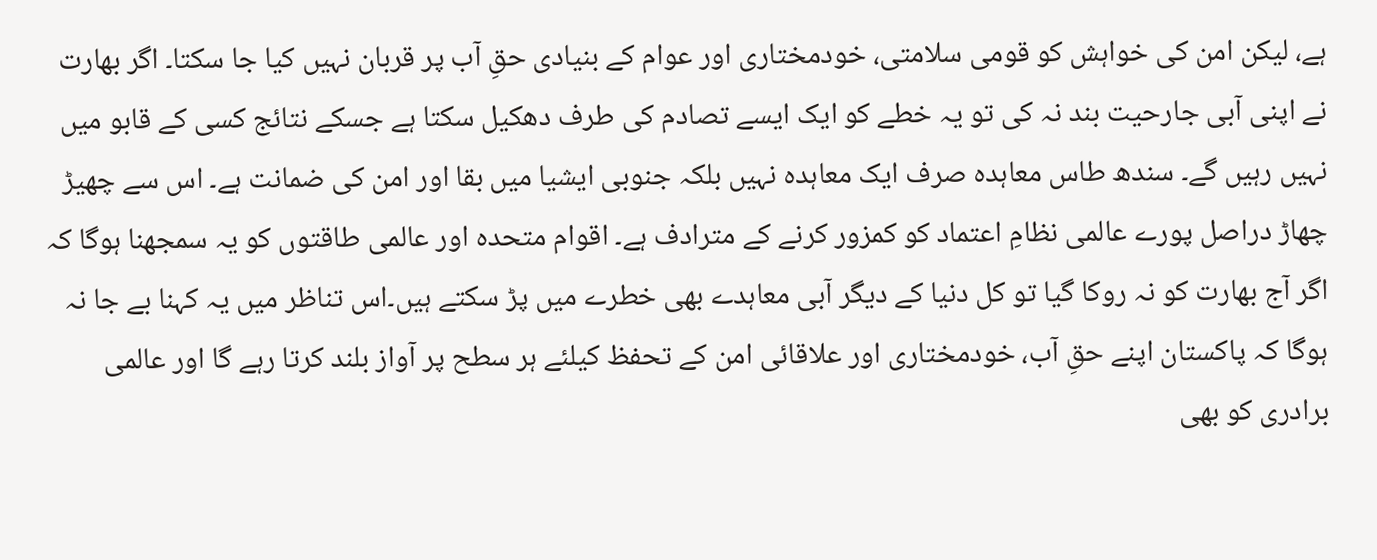ہے، لیکن امن کی خواہش کو قومی سلامتی، خودمختاری اور عوام کے بنیادی حقِ آب پر قربان نہیں کیا جا سکتا۔ اگر بھارت نے اپنی آبی جارحیت بند نہ کی تو یہ خطے کو ایک ایسے تصادم کی طرف دھکیل سکتا ہے جسکے نتائج کسی کے قابو میں نہیں رہیں گے۔ سندھ طاس معاہدہ صرف ایک معاہدہ نہیں بلکہ جنوبی ایشیا میں بقا اور امن کی ضمانت ہے۔ اس سے چھیڑ چھاڑ دراصل پورے عالمی نظامِ اعتماد کو کمزور کرنے کے مترادف ہے۔ اقوام متحدہ اور عالمی طاقتوں کو یہ سمجھنا ہوگا کہ اگر آج بھارت کو نہ روکا گیا تو کل دنیا کے دیگر آبی معاہدے بھی خطرے میں پڑ سکتے ہیں۔اس تناظر میں یہ کہنا بے جا نہ ہوگا کہ پاکستان اپنے حقِ آب، خودمختاری اور علاقائی امن کے تحفظ کیلئے ہر سطح پر آواز بلند کرتا رہے گا اور عالمی برادری کو بھی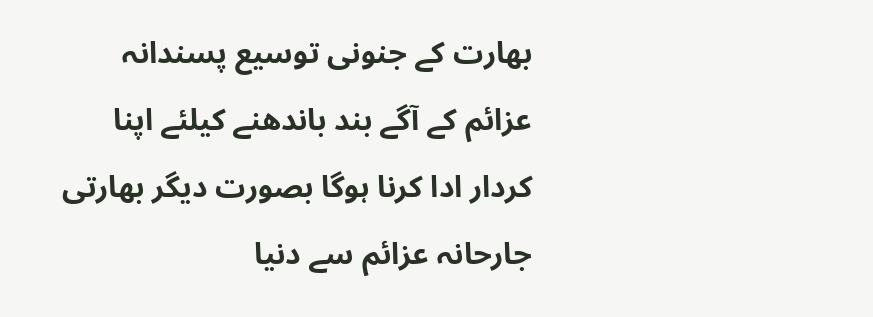بھارت کے جنونی توسیع پسندانہ عزائم کے آگے بند باندھنے کیلئے اپنا کردار ادا کرنا ہوگا بصورت دیگر بھارتی جارحانہ عزائم سے دنیا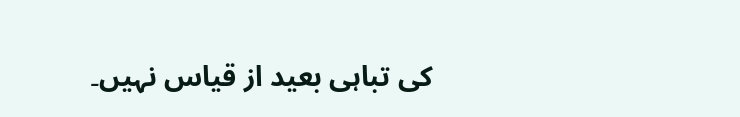کی تباہی بعید از قیاس نہیں۔